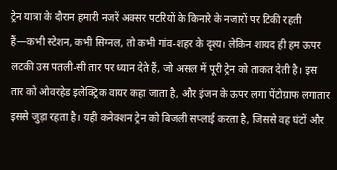ट्रेन यात्रा के दौरान हमारी नजरें अक्सर पटरियों के किनारे के नजारों पर टिकी रहती हैं—कभी स्टेशन, कभी सिग्नल, तो कभी गांव-शहर के दृश्य। लेकिन शायद ही हम ऊपर लटकी उस पतली-सी तार पर ध्यान देते हैं, जो असल में पूरी ट्रेन को ताकत देती है। इस तार को ओवरहेड इलेक्ट्रिक वायर कहा जाता है, और इंजन के ऊपर लगा पेंटोग्राफ लगातार इससे जुड़ा रहता है। यही कनेक्शन ट्रेन को बिजली सप्लाई करता है, जिससे वह घंटों और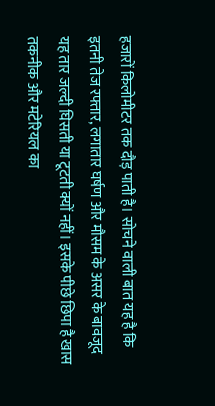हजारों किलोमीटर तक दौड़ पाती है। सोचने वाली बात यह है कि इतनी तेज रफ्तार, लगातार घर्षण और मौसम के असर के बावजूद यह तार जल्दी घिसती या टूटती क्यों नहीं। इसके पीछे छिपा है खास तकनीक और मटेरियल का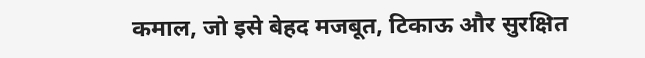कमाल, जो इसे बेहद मजबूत, टिकाऊ और सुरक्षित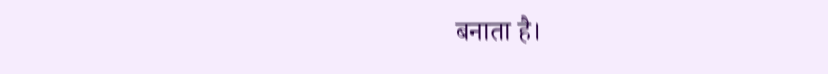बनाता है।